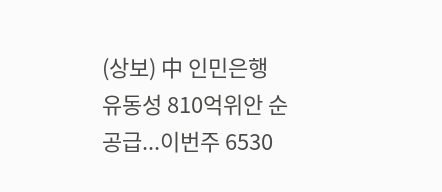(상보) 中 인민은행 유동성 810억위안 순공급...이번주 6530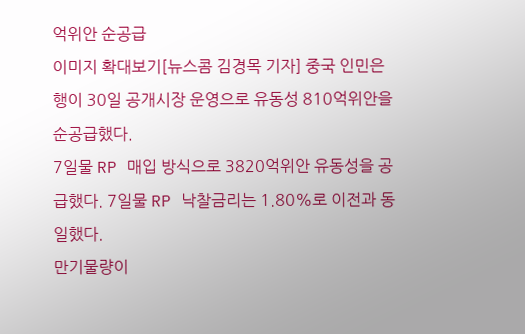억위안 순공급
이미지 확대보기[뉴스콤 김경목 기자] 중국 인민은행이 30일 공개시장 운영으로 유동성 810억위안을 순공급했다.
7일물 RP 매입 방식으로 3820억위안 유동성을 공급했다. 7일물 RP 낙찰금리는 1.80%로 이전과 동일했다.
만기물량이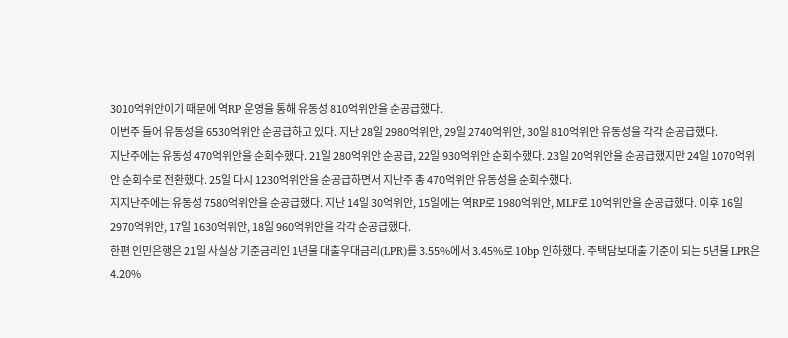3010억위안이기 때문에 역RP 운영을 통해 유동성 810억위안을 순공급했다.
이번주 들어 유동성을 6530억위안 순공급하고 있다. 지난 28일 2980억위안, 29일 2740억위안, 30일 810억위안 유동성을 각각 순공급했다.
지난주에는 유동성 470억위안을 순회수했다. 21일 280억위안 순공급, 22일 930억위안 순회수했다. 23일 20억위안을 순공급했지만 24일 1070억위안 순회수로 전환했다. 25일 다시 1230억위안을 순공급하면서 지난주 총 470억위안 유동성을 순회수했다.
지지난주에는 유동성 7580억위안을 순공급했다. 지난 14일 30억위안, 15일에는 역RP로 1980억위안, MLF로 10억위안을 순공급했다. 이후 16일 2970억위안, 17일 1630억위안, 18일 960억위안을 각각 순공급했다.
한편 인민은행은 21일 사실상 기준금리인 1년물 대출우대금리(LPR)를 3.55%에서 3.45%로 10bp 인하했다. 주택담보대출 기준이 되는 5년물 LPR은 4.20%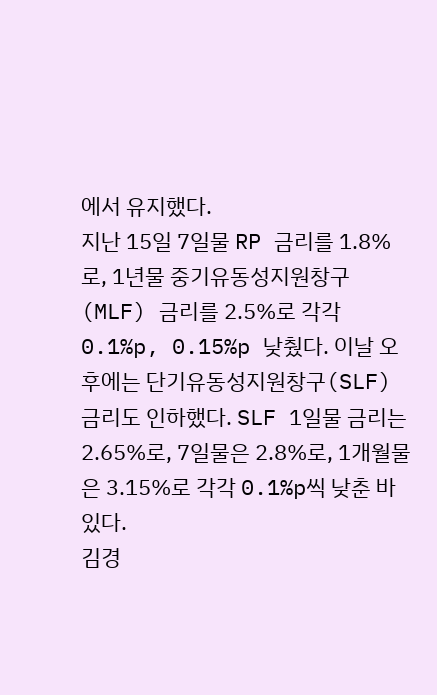에서 유지했다.
지난 15일 7일물 RP 금리를 1.8%로, 1년물 중기유동성지원창구(MLF) 금리를 2.5%로 각각 0.1%p, 0.15%p 낮췄다. 이날 오후에는 단기유동성지원창구(SLF) 금리도 인하했다. SLF 1일물 금리는 2.65%로, 7일물은 2.8%로, 1개월물은 3.15%로 각각 0.1%p씩 낮춘 바 있다.
김경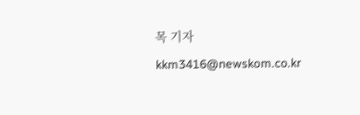목 기자 kkm3416@newskom.co.kr